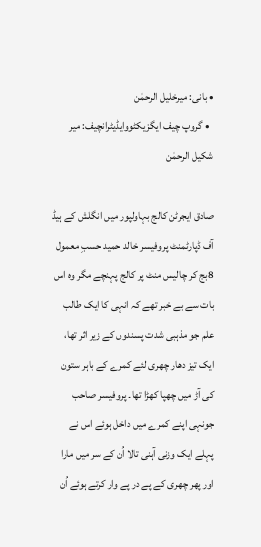• بانی: میرخلیل الرحمٰن
  • گروپ چیف ایگزیکٹووایڈیٹرانچیف: میر شکیل الرحمٰن

صادق ایجرٹن کالج بہاولپور میں انگلش کے ہیڈ آف ڈپارٹمنٹ پروفیسر خالد حمید حسبِ معمول 8بج کر چالیس منٹ پر کالج پہنچے مگر وہ اس بات سے بے خبر تھے کہ انہی کا ایک طالب علم جو مذہبی شدت پسندوں کے زیر اثر تھا، ایک تیز دھار چھری لئے کمرے کے باہر ستون کی آڑ میں چھپا کھڑا تھا۔ پروفیسر صاحب جونہی اپنے کمرے میں داخل ہوئے اس نے پہلے ایک وزنی آہنی تالا اُن کے سر میں مارا اور پھر چھری کے پے در پے وار کرتے ہوئے اُن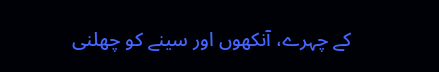کے چہرے، آنکھوں اور سینے کو چھلنی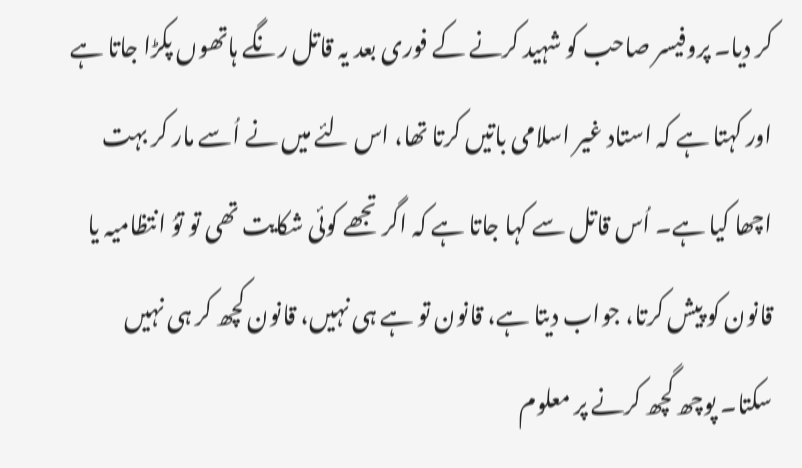کر دیا۔ پروفیسر صاحب کو شہید کرنے کے فوری بعد یہ قاتل رنگے ہاتھوں پکڑا جاتا ہے اور کہتا ہے کہ استاد غیر اسلامی باتیں کرتا تھا، اس لئے میں نے اُسے مار کر بہت اچھا کیا ہے۔ اُس قاتل سے کہا جاتا ہے کہ اگر تجھے کوئی شکایت تھی تو توُ انتظامیہ یا قانون کو پیش کرتا، جواب دیتا ہے، قانون تو ہے ہی نہیں، قانون کچھ کر ہی نہیں سکتا۔ پوچھ گچھ کرنے پر معلوم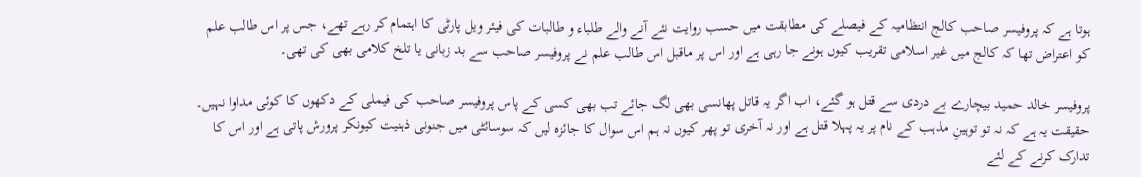ہوتا ہے کہ پروفیسر صاحب کالج انتظامیہ کے فیصلے کی مطابقت میں حسب روایت نئے آنے والے طلباء و طالبات کی فیئر ویل پارٹی کا اہتمام کر رہے تھے، جس پر اس طالب علم کو اعتراض تھا کہ کالج میں غیر اسلامی تقریب کیوں ہونے جا رہی ہے اور اس پر ماقبل اس طالب علم نے پروفیسر صاحب سے بد زبانی یا تلخ کلامی بھی کی تھی۔

پروفیسر خالد حمید بیچارے بے دردی سے قتل ہو گئے، اب اگر یہ قاتل پھانسی بھی لگ جائے تب بھی کسی کے پاس پروفیسر صاحب کی فیملی کے دکھوں کا کوئی مداوا نہیں۔ حقیقت یہ ہے کہ نہ تو توہینِ مذہب کے نام پر یہ پہلا قتل ہے اور نہ آخری تو پھر کیوں نہ ہم اس سوال کا جائزہ لیں کہ سوسائٹی میں جنونی ذہنیت کیونکر پرورش پاتی ہے اور اس کا تدارک کرنے کے لئے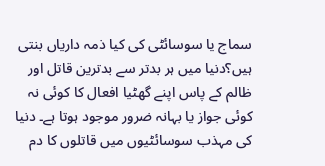سماج یا سوسائٹی کی کیا ذمہ داریاں بنتی ہیں؟دنیا میں ہر بدتر سے بدترین قاتل اور ظالم کے پاس اپنے گھٹیا افعال کا کوئی نہ کوئی جواز یا بہانہ ضرور موجود ہوتا ہے۔ دنیا کی مہذب سوسائٹیوں میں قاتلوں کا دم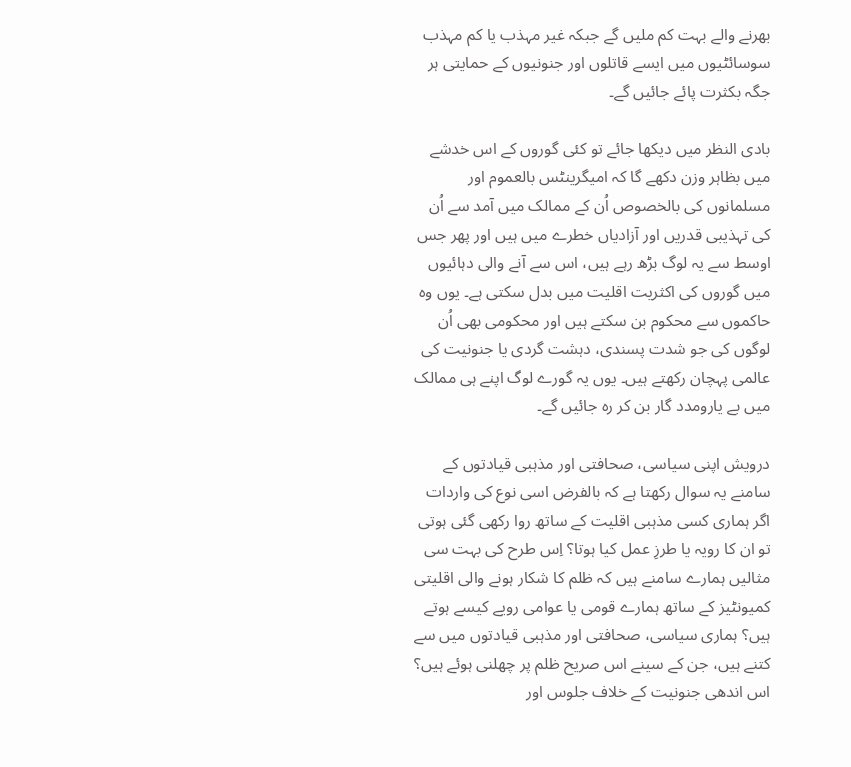بھرنے والے بہت کم ملیں گے جبکہ غیر مہذب یا کم مہذب سوسائٹیوں میں ایسے قاتلوں اور جنونیوں کے حمایتی ہر جگہ بکثرت پائے جائیں گے۔

بادی النظر میں دیکھا جائے تو کئی گوروں کے اس خدشے میں بظاہر وزن دکھے گا کہ امیگرینٹس بالعموم اور مسلمانوں کی بالخصوص اُن کے ممالک میں آمد سے اُن کی تہذیبی قدریں اور آزادیاں خطرے میں ہیں اور پھر جس اوسط سے یہ لوگ بڑھ رہے ہیں، اس سے آنے والی دہائیوں میں گوروں کی اکثریت اقلیت میں بدل سکتی ہے۔ یوں وہ حاکموں سے محکوم بن سکتے ہیں اور محکومی بھی اُن لوگوں کی جو شدت پسندی، دہشت گردی یا جنونیت کی عالمی پہچان رکھتے ہیں۔ یوں یہ گورے لوگ اپنے ہی ممالک میں بے یارومدد گار بن کر رہ جائیں گے۔

درویش اپنی سیاسی، صحافتی اور مذہبی قیادتوں کے سامنے یہ سوال رکھتا ہے کہ بالفرض اسی نوع کی واردات اگر ہماری کسی مذہبی اقلیت کے ساتھ روا رکھی گئی ہوتی تو ان کا رویہ یا طرزِ عمل کیا ہوتا؟ اِس طرح کی بہت سی مثالیں ہمارے سامنے ہیں کہ ظلم کا شکار ہونے والی اقلیتی کمیونٹیز کے ساتھ ہمارے قومی یا عوامی رویے کیسے ہوتے ہیں؟ ہماری سیاسی، صحافتی اور مذہبی قیادتوں میں سے کتنے ہیں، جن کے سینے اس صریح ظلم پر چھلنی ہوئے ہیں؟ اس اندھی جنونیت کے خلاف جلوس اور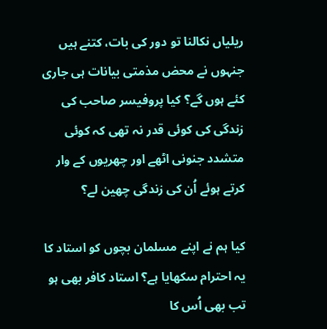ریلیاں نکالنا تو دور کی بات، کتنے ہیں جنہوں نے محض مذمتی بیانات ہی جاری کئے ہوں گے؟ کیا پروفیسر صاحب کی زندگی کی کوئی قدر نہ تھی کہ کوئی متشدد جنونی اٹھے اور چھریوں کے وار کرتے ہوئے اُن کی زندگی چھین لے؟

کیا ہم نے اپنے مسلمان بچوں کو استاد کا یہ احترام سکھایا ہے؟ استاد کافر بھی ہو تب بھی اُس کا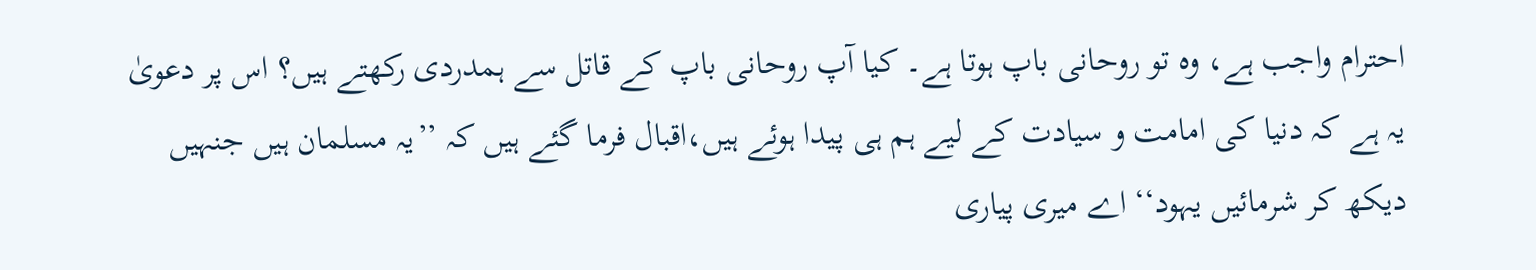احترام واجب ہے، وہ تو روحانی باپ ہوتا ہے۔ کیا آپ روحانی باپ کے قاتل سے ہمدردی رکھتے ہیں؟ اس پر دعویٰ یہ ہے کہ دنیا کی امامت و سیادت کے لیے ہم ہی پیدا ہوئے ہیں،اقبال فرما گئے ہیں کہ ’’یہ مسلمان ہیں جنہیں دیکھ کر شرمائیں یہود‘‘ اے میری پیاری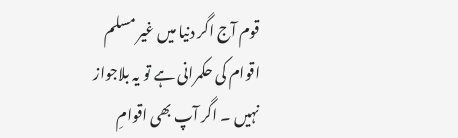قوم آج اگر دنیا میں غیر مسلم اقوام کی حکمرانی ہے تو یہ بلاجواز نہیں ۔ اگر آپ بھی اقوامِ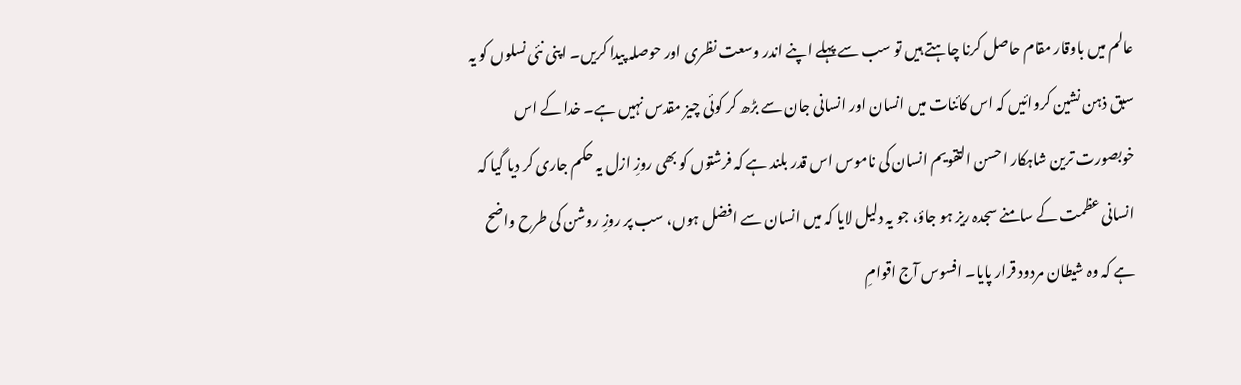عالم میں باوقار مقام حاصل کرنا چاہتے ہیں تو سب سے پہلے اپنے اندر وسعت نظری اور حوصلہ پیدا کریں۔ اپنی نئی نسلوں کو یہ سبق ذہن نشین کروائیں کہ اس کائنات میں انسان اور انسانی جان سے بڑھ کر کوئی چیز مقدس نہیں ہے۔ خدا کے اس خوبصورت ترین شاہکار احسن التقویم انسان کی ناموس اس قدر بلند ہے کہ فرشتوں کو بھی روزِ ازل یہ حکم جاری کر دیا گیا کہ انسانی عظمت کے سامنے سجدہ ریز ہو جاؤ، جو یہ دلیل لایا کہ میں انسان سے افضل ہوں، سب پر روزِ روشن کی طرح واضح ہے کہ وہ شیطان مردود قرار پایا۔ افسوس آج اقوامِ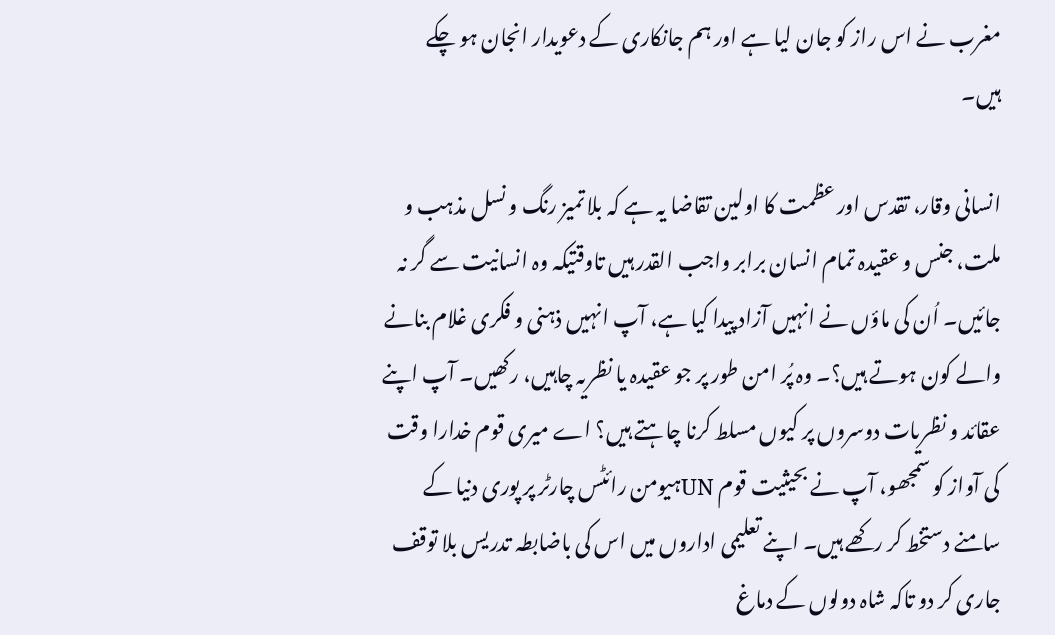مغرب نے اس راز کو جان لیا ہے اور ہم جانکاری کے دعویدار انجان ہو چکے ہیں۔

انسانی وقار، تقدس اور عظمت کا اولین تقاضا یہ ہے کہ بلا تمیز رنگ و نسل مذہب و ملت، جنس و عقیدہ تمام انسان برابر واجب القدر ہیں تاوقتیکہ وہ انسانیت سے گر نہ جائیں۔ اُن کی ماؤں نے انہیں آزاد پیدا کیا ہے، آپ انہیں ذہنی و فکری غلام بنانے والے کون ہوتے ہیں؟۔ وہ پُر امن طور پر جو عقیدہ یا نظریہ چاہیں، رکھیں۔ آپ اپنے عقائد و نظریات دوسروں پر کیوں مسلط کرنا چاہتے ہیں؟ اے میری قوم خدارا وقت کی آواز کو سمجھو، آپ نے بحیثیت قوم UNہیومن رائٹس چارٹر پر پوری دنیا کے سامنے دستخط کر رکھے ہیں۔ اپنے تعلیمی اداروں میں اس کی باضابطہ تدریس بلا توقف جاری کر دو تاکہ شاہ دولوں کے دماغ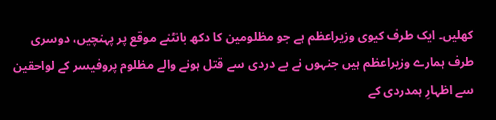کھلیں۔ ایک طرف کیوی وزیراعظم ہے جو مظلومین کا دکھ بانٹنے موقع پر پہنچیں، دوسری طرف ہمارے وزیراعظم ہیں جنہوں نے بے دردی سے قتل ہونے والے مظلوم پروفیسر کے لواحقین سے اظہارِ ہمدردی کے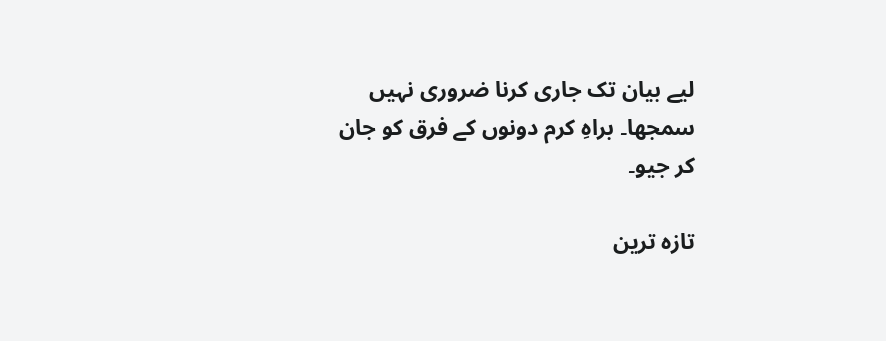لیے بیان تک جاری کرنا ضروری نہیں سمجھا۔ براہِ کرم دونوں کے فرق کو جان کر جیو۔

تازہ ترین